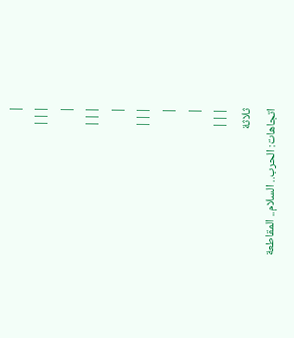|
|||
|
|||
|
|||
|
|
|||
ثلاثة
اتجاهات: الحرب.. السلام.. المقاطعة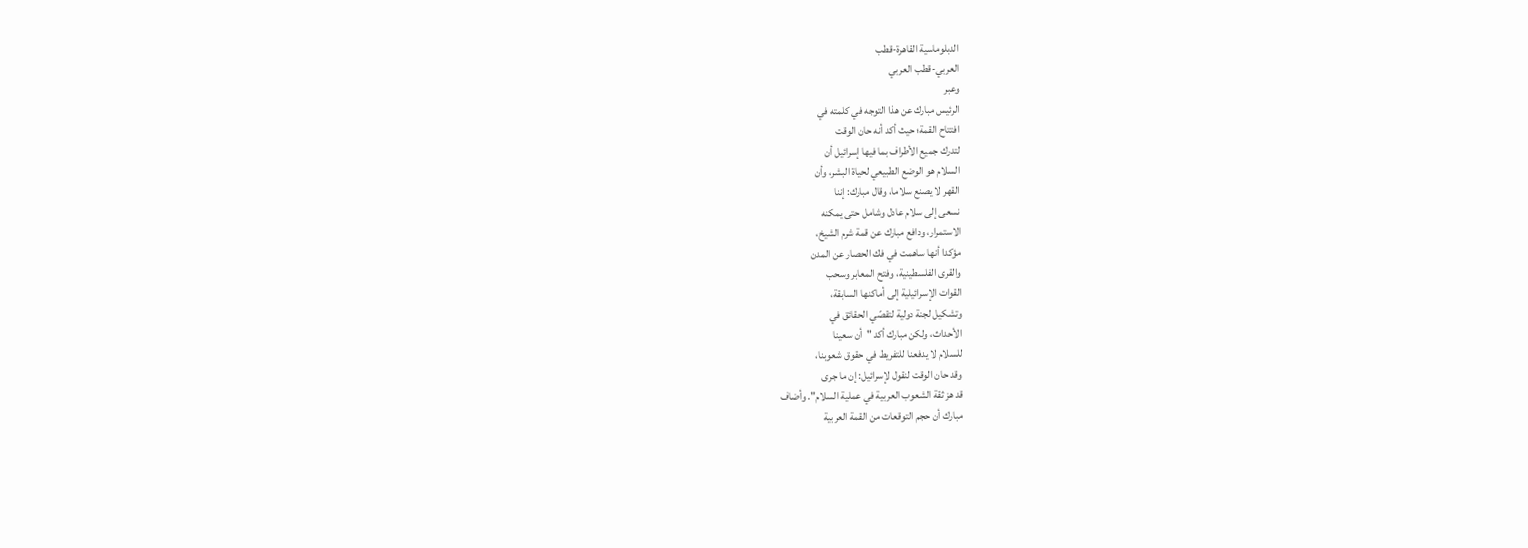الدبلوماسية القاهرة-قطب
العربي-قطب العربي
وعبر
الرئيس مبارك عن هذا التوجه في كلمته في
افتتاح القمة؛ حيث أكد أنه حان الوقت
لتدرك جميع الأطراف بما فيها إسرائيل أن
السلام هو الوضع الطبيعي لحياة البشر، وأن
القهر لا يصنع سلاما، وقال مبارك: إننا
نسعى إلى سلام عادل وشامل حتى يمكنه
الاستمرار، ودافع مبارك عن قمة شرم الشيخ،
مؤكدا أنها ساهمت في فك الحصار عن المدن
والقرى الفلسطينية، وفتح المعابر وسحب
القوات الإسرائيلية إلى أماكنها السابقة،
وتشكيل لجنة دولية لتقصّي الحقائق في
الأحداث، ولكن مبارك أكد "أن سعينا
للسلام لا يدفعنا للتفريط في حقوق شعوبنا،
وقد حان الوقت لنقول لإسرائيل: إن ما جرى
قد هز ثقة الشعوب العربية في عملية السلام". وأضاف
مبارك أن حجم التوقعات من القمة العربية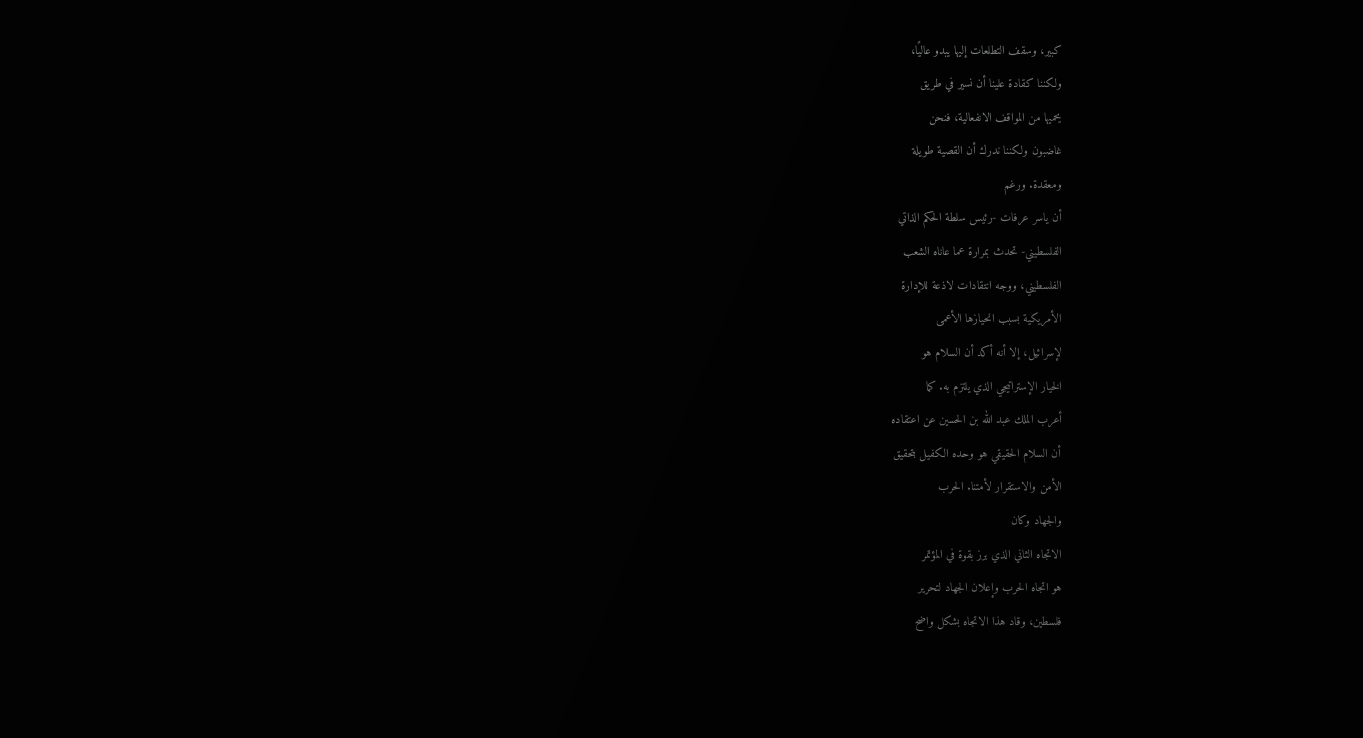كبير، وسقف التطلعات إليها يبدو عاليًا،
ولكننا كقادة علينا أن نسير في طريق
يحميها من المواقف الانفعالية، فنحن
غاضبون ولكننا ندرك أن القصية طويلة
ومعقدة. ورغم
أن ياسر عرفات -رئيس سلطة الحكم الذاتي
الفلسطيني- تحدث بمرارة عما عاناه الشعب
الفلسطيني، ووجه انتقادات لاذعة للإدارة
الأمريكية بسبب انحيازها الأعمى
لإسرائيل، إلا أنه أكد أن السلام هو
الخيار الإستراتيجي الذي يلتزم به. كما
أعرب الملك عبد الله بن الحسين عن اعتقاده
أن السلام الحقيقي هو وحده الكفيل بتحقيق
الأمن والاستقرار لأمتنا. الحرب
والجهاد وكان
الاتجاه الثاني الذي برز بقوة في المؤتمر
هو اتجاه الحرب وإعلان الجهاد لتحرير
فلسطين، وقاد هذا الاتجاه بشكل واضح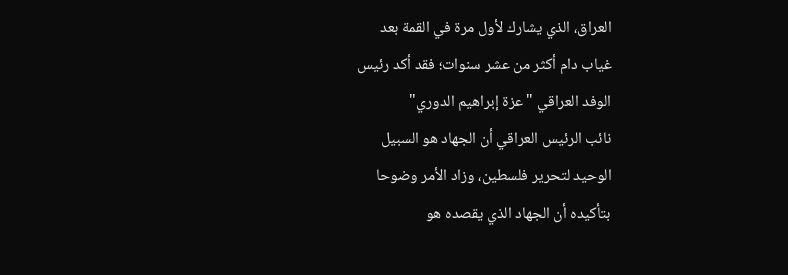العراق، الذي يشارك لأول مرة في القمة بعد
غياب دام أكثر من عشر سنوات؛ فقد أكد رئيس
الوفد العراقي "عزة إبراهيم الدوري"
نائب الرئيس العراقي أن الجهاد هو السبيل
الوحيد لتحرير فلسطين، وزاد الأمر وضوحا
بتأكيده أن الجهاد الذي يقصده هو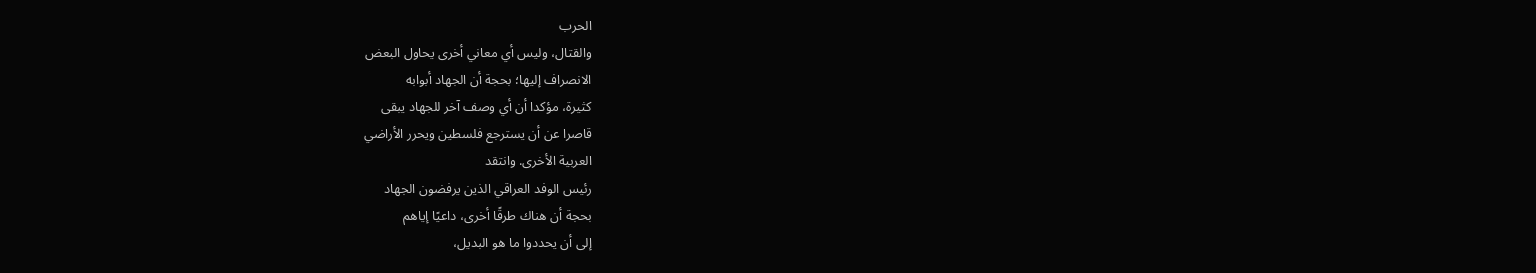الحرب
والقتال، وليس أي معاني أخرى يحاول البعض
الانصراف إليها؛ بحجة أن الجهاد أبوابه
كثيرة، مؤكدا أن أي وصف آخر للجهاد يبقى
قاصرا عن أن يسترجع فلسطين ويحرر الأراضي
العربية الأخرى. وانتقد
رئيس الوفد العراقي الذين يرفضون الجهاد
بحجة أن هناك طرقًا أخرى، داعيًا إياهم
إلى أن يحددوا ما هو البديل،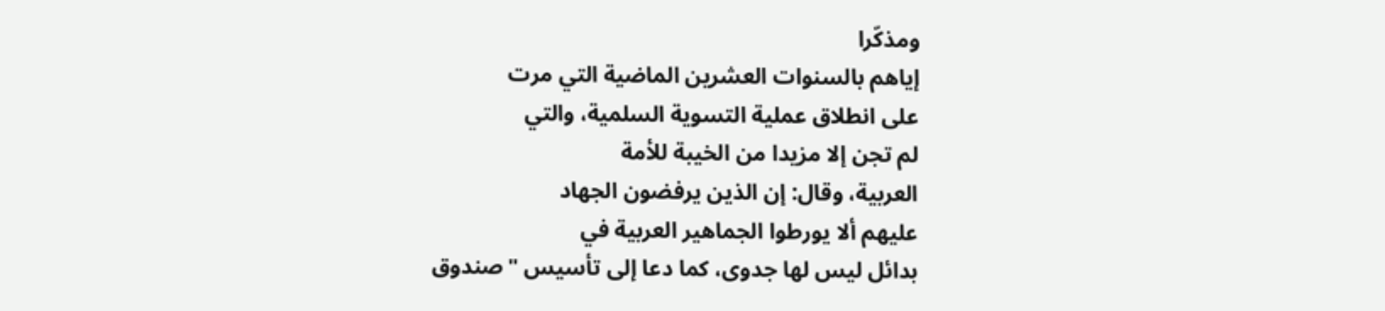ومذكّرا
إياهم بالسنوات العشرين الماضية التي مرت
على انطلاق عملية التسوية السلمية، والتي
لم تجن إلا مزيدا من الخيبة للأمة
العربية، وقال: إن الذين يرفضون الجهاد
عليهم ألا يورطوا الجماهير العربية في
بدائل ليس لها جدوى، كما دعا إلى تأسيس "صندوق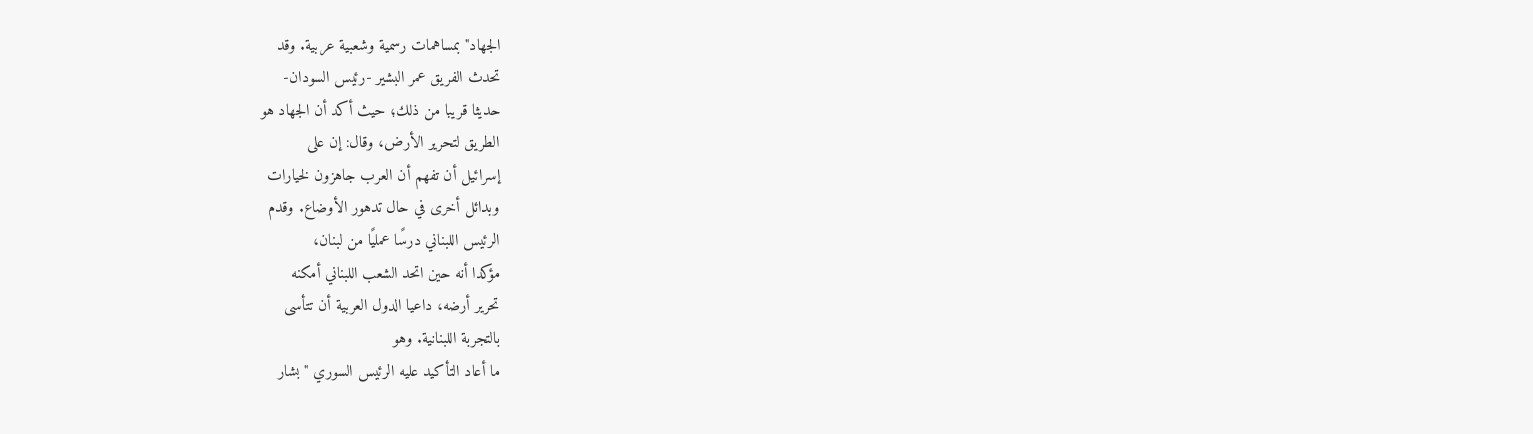الجهاد" بمساهمات رسمية وشعبية عربية. وقد
تحدث الفريق عمر البشير -رئيس السودان-
حديثا قريبا من ذلك؛ حيث أكد أن الجهاد هو
الطريق لتحرير الأرض، وقال: إن على
إسرائيل أن تفهم أن العرب جاهزون لخيارات
وبدائل أخرى في حال تدهور الأوضاع. وقدم
الرئيس اللبناني درسًا عمليًا من لبنان،
مؤكدا أنه حين اتحد الشعب اللبناني أمكنه
تحرير أرضه، داعيا الدول العربية أن تتأسى
بالتجربة اللبنانية. وهو
ما أعاد التأكيد عليه الرئيس السوري "بشار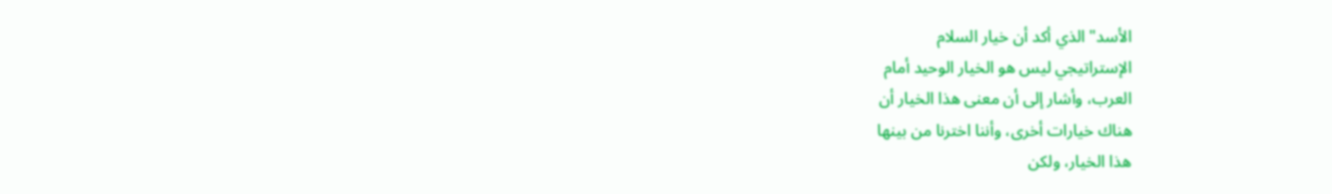الأسد" الذي أكد أن خيار السلام
الإستراتيجي ليس هو الخيار الوحيد أمام
العرب، وأشار إلى أن معنى هذا الخيار أن
هناك خيارات أخرى، وأننا اخترنا من بينها
هذا الخيار، ولكن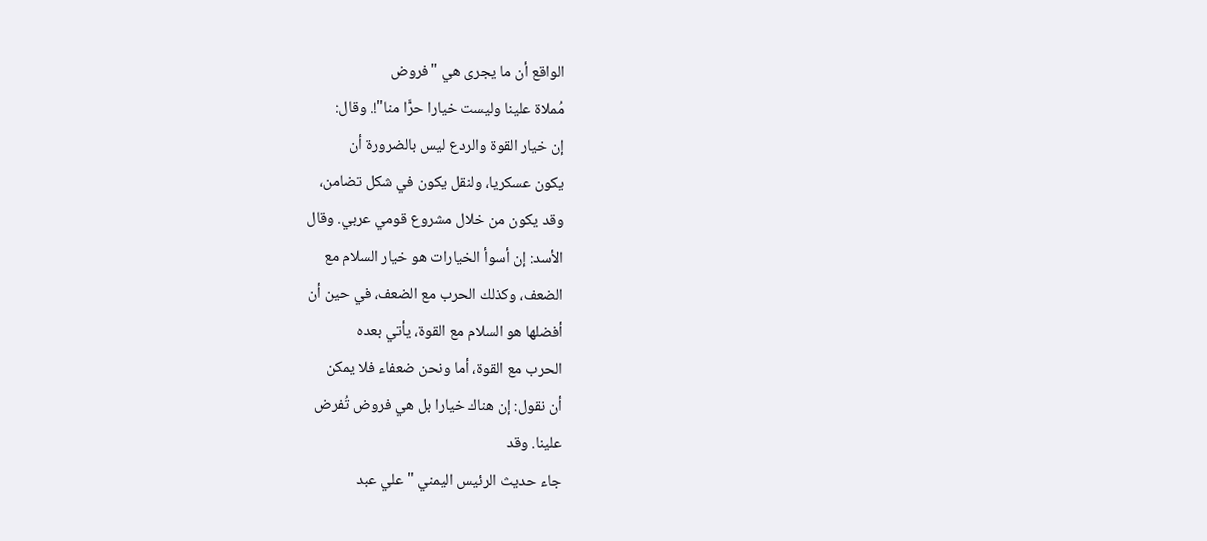الواقع أن ما يجرى هي "فروض
مُملاة علينا وليست خيارا حرًّا منا"!. وقال:
إن خيار القوة والردع ليس بالضرورة أن
يكون عسكريا، ولنقل يكون في شكل تضامن،
وقد يكون من خلال مشروع قومي عربي. وقال
الأسد: إن أسوأ الخيارات هو خيار السلام مع
الضعف، وكذلك الحرب مع الضعف، في حين أن
أفضلها هو السلام مع القوة، يأتي بعده
الحرب مع القوة، أما ونحن ضعفاء فلا يمكن
أن نقول: إن هناك خيارا بل هي فروض تُفرض
علينا. وقد
جاء حديث الرئيس اليمني "علي عبد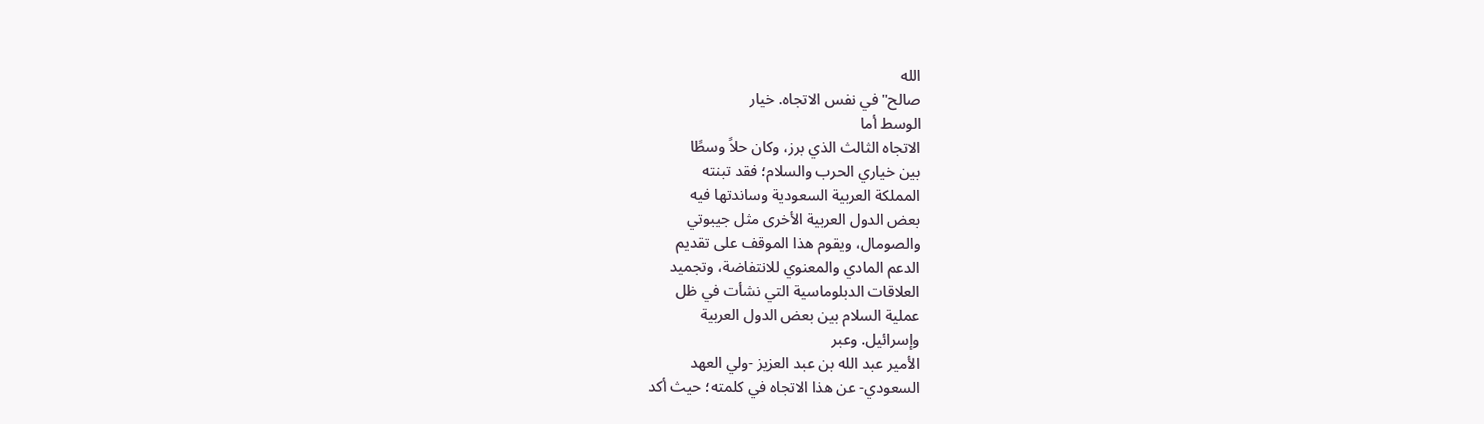الله
صالح" في نفس الاتجاه. خيار
الوسط أما
الاتجاه الثالث الذي برز، وكان حلاً وسطًا
بين خياري الحرب والسلام؛ فقد تبنته
المملكة العربية السعودية وساندتها فيه
بعض الدول العربية الأخرى مثل جيبوتي
والصومال، ويقوم هذا الموقف على تقديم
الدعم المادي والمعنوي للانتفاضة، وتجميد
العلاقات الدبلوماسية التي نشأت في ظل
عملية السلام بين بعض الدول العربية
وإسرائيل. وعبر
الأمير عبد الله بن عبد العزيز -ولي العهد
السعودي- عن هذا الاتجاه في كلمته؛ حيث أكد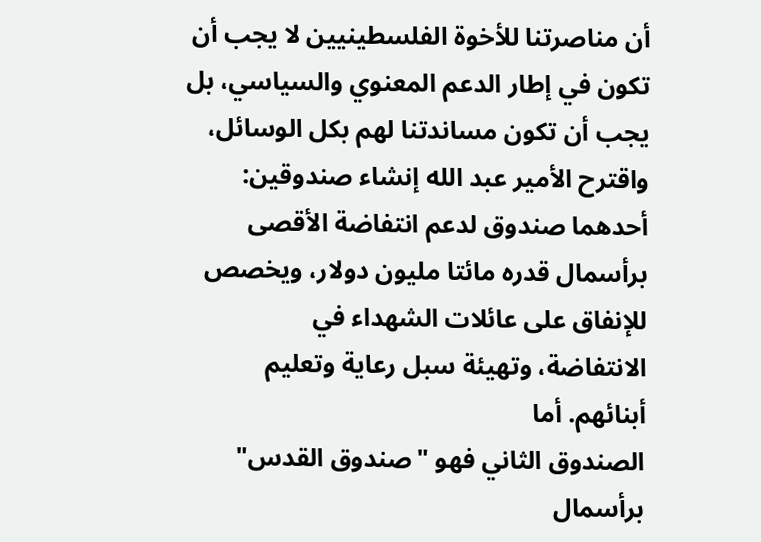أن مناصرتنا للأخوة الفلسطينيين لا يجب أن
تكون في إطار الدعم المعنوي والسياسي، بل
يجب أن تكون مساندتنا لهم بكل الوسائل،
واقترح الأمير عبد الله إنشاء صندوقين:
أحدهما صندوق لدعم انتفاضة الأقصى
برأسمال قدره مائتا مليون دولار، ويخصص
للإنفاق على عائلات الشهداء في
الانتفاضة، وتهيئة سبل رعاية وتعليم
أبنائهم. أما
الصندوق الثاني فهو "صندوق القدس"
برأسمال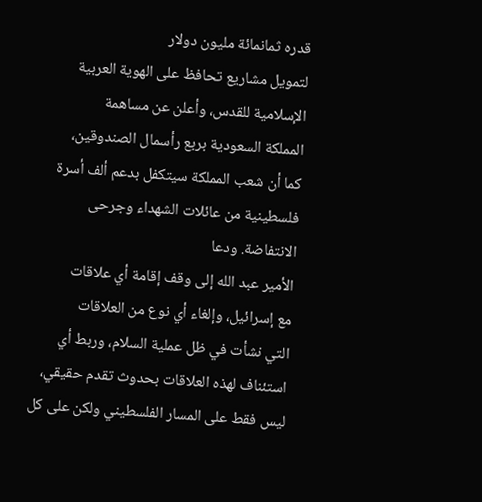قدره ثمانمائة مليون دولار
لتمويل مشاريع تحافظ على الهوية العربية
الإسلامية للقدس، وأعلن عن مساهمة
المملكة السعودية بربع رأسمال الصندوقين،
كما أن شعب المملكة سيتكفل بدعم ألف أسرة
فلسطينية من عائلات الشهداء وجرحى
الانتفاضة. ودعا
الأمير عبد الله إلى وقف إقامة أي علاقات
مع إسرائيل، وإلغاء أي نوع من العلاقات
التي نشأت في ظل عملية السلام، وربط أي
استئناف لهذه العلاقات بحدوث تقدم حقيقي،
ليس فقط على المسار الفلسطيني ولكن على كل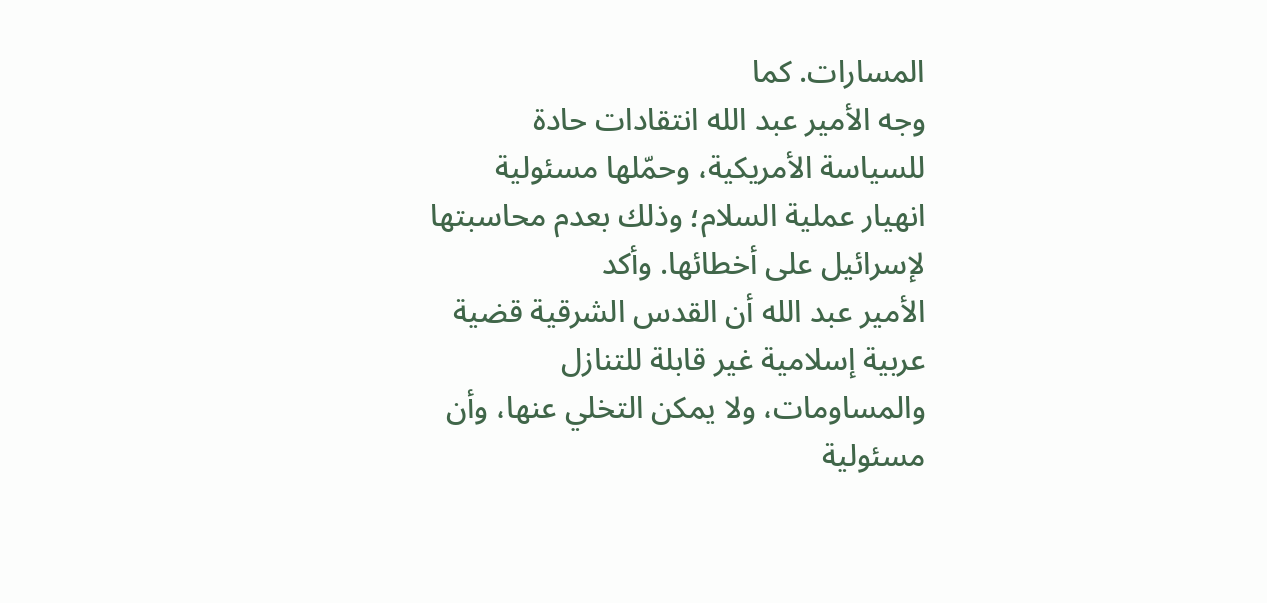المسارات. كما
وجه الأمير عبد الله انتقادات حادة
للسياسة الأمريكية، وحمّلها مسئولية
انهيار عملية السلام؛ وذلك بعدم محاسبتها
لإسرائيل على أخطائها. وأكد
الأمير عبد الله أن القدس الشرقية قضية
عربية إسلامية غير قابلة للتنازل
والمساومات، ولا يمكن التخلي عنها، وأن
مسئولية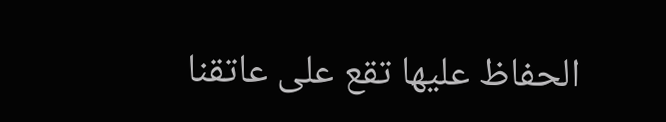الحفاظ عليها تقع على عاتقنا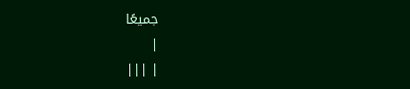جميعًا
|
| |||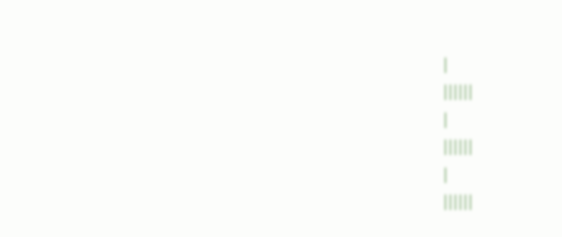|
||||||
|
||||||
|
||||||